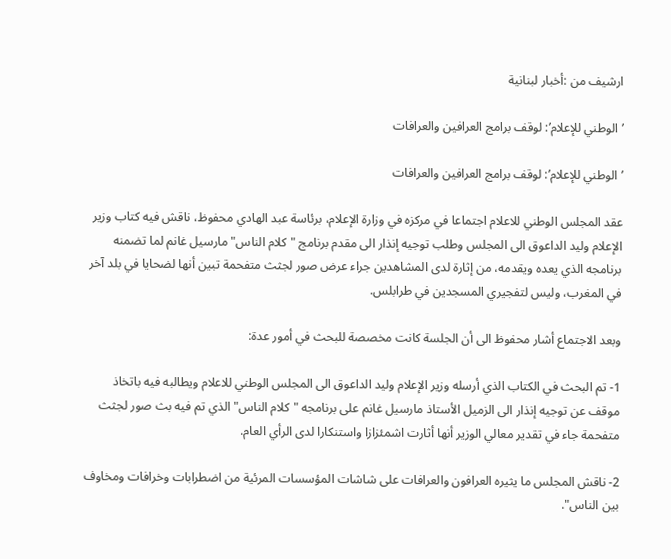ارشيف من :أخبار لبنانية

’الوطني للإعلام’: لوقف برامج العرافين والعرافات

’الوطني للإعلام’: لوقف برامج العرافين والعرافات

عقد المجلس الوطني للاعلام اجتماعا في مركزه في وزارة الإعلام، برئاسة عبد الهادي محفوظ، ناقش فيه كتاب وزير الإعلام وليد الداعوق الى المجلس وطلب توجيه إنذار الى مقدم برنامج "كلام الناس" مارسيل غانم لما تضمنه برنامجه الذي يعده ويقدمه، من إثارة لدى المشاهدين جراء عرض صور لجثث متفحمة تبين أنها لضحايا في بلد آخر في المغرب، وليس لتفجيري المسجدين في طرابلس.

وبعد الاجتماع أشار محفوظ الى أن الجلسة كانت مخصصة للبحث في أمور عدة:

1- تم البحث في الكتاب الذي أرسله وزير الإعلام وليد الداعوق الى المجلس الوطني للاعلام ويطالبه فيه باتخاذ موقف عن توجيه إنذار الى الزميل الأستاذ مارسيل غانم على برنامجه "كلام الناس" الذي تم فيه بث صور لجثث متفحمة جاء في تقدير معالي الوزير أنها أثارت اشمئزازا واستنكارا لدى الرأي العام.

2- ناقش المجلس ما يثيره العرافون والعرافات على شاشات المؤسسات المرئية من اضطرابات وخرافات ومخاوف بين الناس".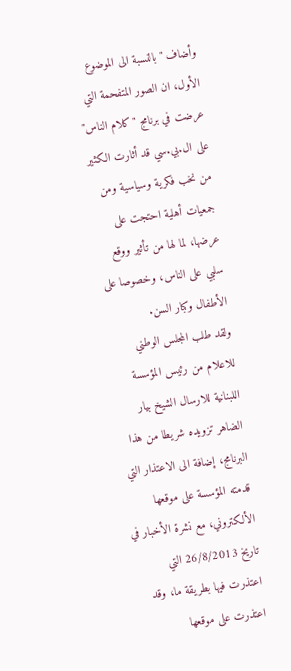وأضاف "بالنسبة الى الموضوع الأول، ان الصور المتفحمة التي عرضت في برنامج "كلام الناس" على ال.بي.سي قد أثارت الكثير من نخب فكرية وسياسية ومن جمعيات أهلية احتجت على عرضها، لما لها من تأثير ووقع سلبي على الناس، وخصوصا على الأطفال وكبار السن.
ولقد طلب المجلس الوطني للاعلام من رئيس المؤسسة اللبنانية للارسال الشيخ بيار الضاهر تزويده شريطا من هذا البرنامج، إضافة الى الاعتذار التي قدمته المؤسسة على موقعها الألكتروني، مع نشرة الأخبار في تاريخ 26/8/2013 التي اعتذرت فيها بطريقة ما، وقد اعتذرت على موقعها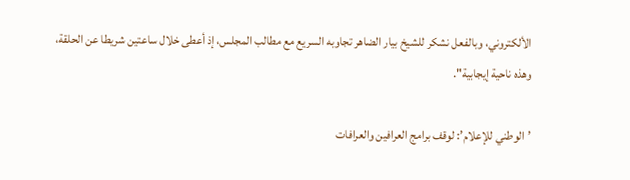الألكتروني، وبالفعل نشكر للشيخ بيار الضاهر تجاوبه السريع مع مطالب المجلس، إذ أعطى خلال ساعتين شريطا عن الحلقة، وهذه ناحية إيجابية".

’الوطني للإعلام’: لوقف برامج العرافين والعرافات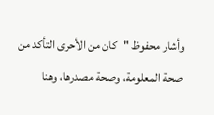وأشار محفوظ "كان من الأحرى التأكد من صحة المعلومة، وصحة مصدرها، وهنا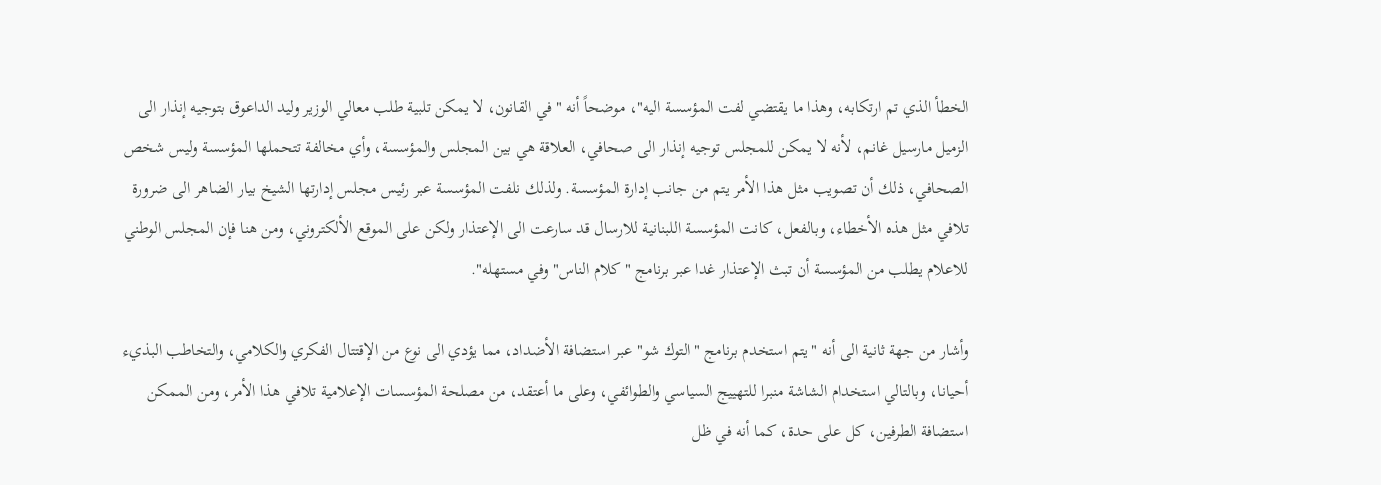الخطأ الذي تم ارتكابه، وهذا ما يقتضي لفت المؤسسة اليه"، موضحاً أنه "في القانون، لا يمكن تلبية طلب معالي الوزير وليد الداعوق بتوجيه إنذار الى الزميل مارسيل غانم، لأنه لا يمكن للمجلس توجيه إنذار الى صحافي، العلاقة هي بين المجلس والمؤسسة، وأي مخالفة تتحملها المؤسسة وليس شخص الصحافي، ذلك أن تصويب مثل هذا الأمر يتم من جانب إدارة المؤسسة. ولذلك نلفت المؤسسة عبر رئيس مجلس إدارتها الشيخ بيار الضاهر الى ضرورة تلافي مثل هذه الأخطاء، وبالفعل، كانت المؤسسة اللبنانية للارسال قد سارعت الى الإعتذار ولكن على الموقع الألكتروني، ومن هنا فإن المجلس الوطني للاعلام يطلب من المؤسسة أن تبث الإعتذار غدا عبر برنامج "كلام الناس" وفي مستهله".

وأشار من جهة ثانية الى أنه "يتم استخدم برنامج "التوك شو" عبر استضافة الأضداد، مما يؤدي الى نوع من الإقتتال الفكري والكلامي، والتخاطب البذيء أحيانا، وبالتالي استخدام الشاشة منبرا للتهييج السياسي والطوائفي، وعلى ما أعتقد، من مصلحة المؤسسات الإعلامية تلافي هذا الأمر، ومن الممكن استضافة الطرفين، كل على حدة، كما أنه في ظل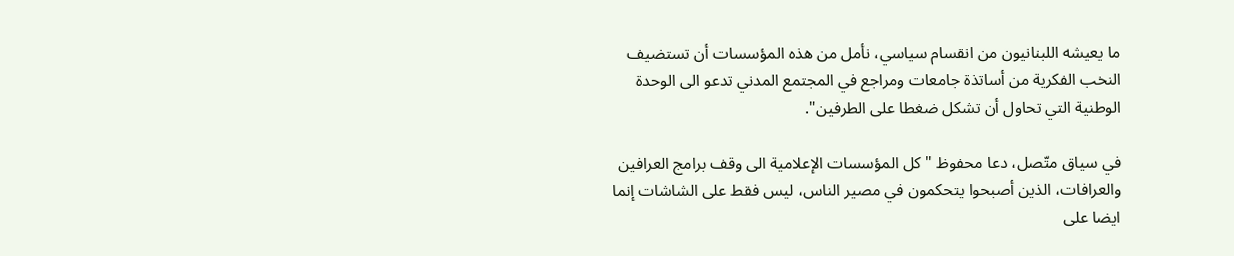ما يعيشه اللبنانيون من انقسام سياسي، نأمل من هذه المؤسسات أن تستضيف النخب الفكرية من أساتذة جامعات ومراجع في المجتمع المدني تدعو الى الوحدة الوطنية التي تحاول أن تشكل ضغطا على الطرفين".

في سياق متّصل، دعا محفوظ "كل المؤسسات الإعلامية الى وقف برامج العرافين والعرافات، الذين أصبحوا يتحكمون في مصير الناس، ليس فقط على الشاشات إنما ايضا على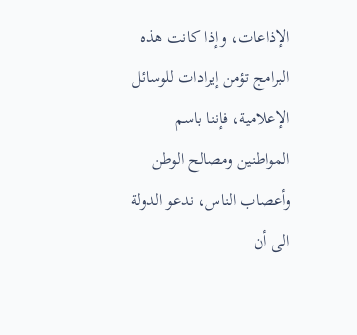الإذاعات، وإذا كانت هذه البرامج تؤمن إيرادات للوسائل الإعلامية، فإننا باسم المواطنين ومصالح الوطن وأعصاب الناس، ندعو الدولة الى أن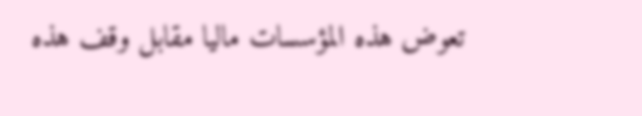تعوض هذه المؤسسات ماليا مقابل وقف هذه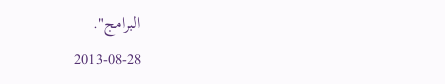البرامج".
2013-08-28